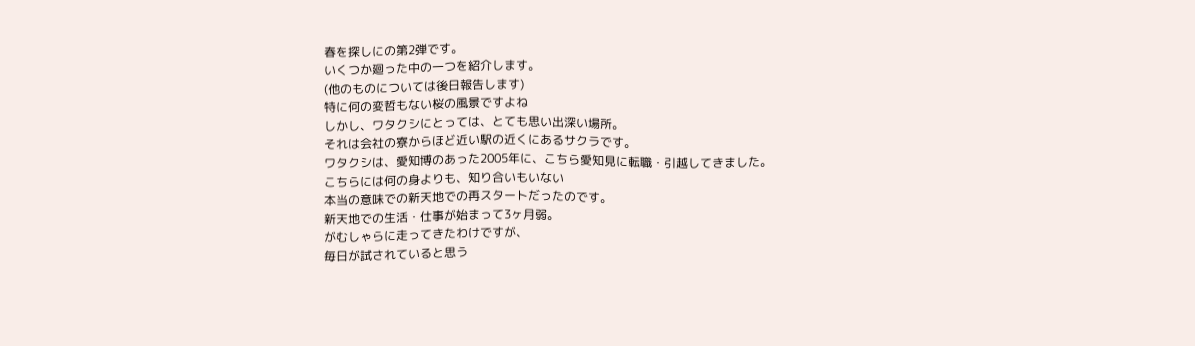春を探しにの第2弾です。
いくつか廻った中の一つを紹介します。
(他のものについては後日報告します)
特に何の変哲もない桜の風景ですよね
しかし、ワタクシにとっては、とても思い出深い場所。
それは会社の寮からほど近い駅の近くにあるサクラです。
ワタクシは、愛知博のあった2005年に、こちら愛知見に転職・引越してきました。
こちらには何の身よりも、知り合いもいない
本当の意味での新天地での再スタートだったのです。
新天地での生活・仕事が始まって3ヶ月弱。
がむしゃらに走ってきたわけですが、
毎日が試されていると思う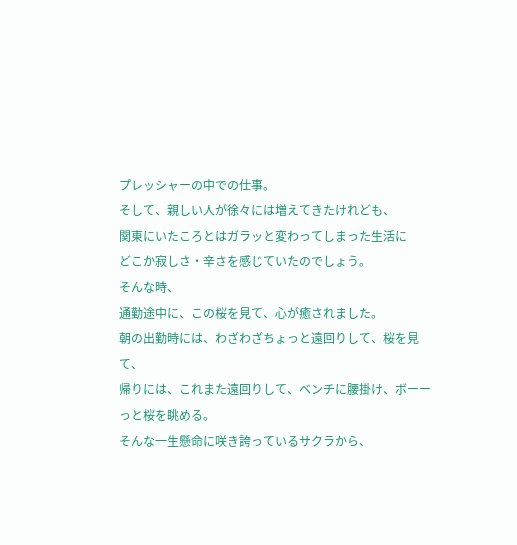プレッシャーの中での仕事。
そして、親しい人が徐々には増えてきたけれども、
関東にいたころとはガラッと変わってしまった生活に
どこか寂しさ・辛さを感じていたのでしょう。
そんな時、
通勤途中に、この桜を見て、心が癒されました。
朝の出勤時には、わざわざちょっと遠回りして、桜を見て、
帰りには、これまた遠回りして、ベンチに腰掛け、ボーーっと桜を眺める。
そんな一生懸命に咲き誇っているサクラから、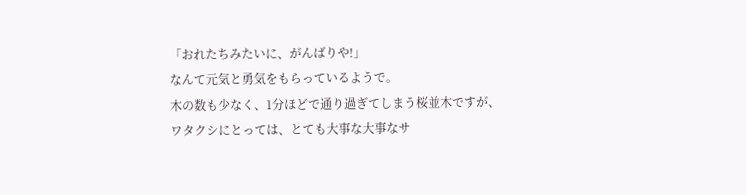「おれたちみたいに、がんばりや!」
なんて元気と勇気をもらっているようで。
木の数も少なく、1分ほどで通り過ぎてしまう桜並木ですが、
ワタクシにとっては、とても大事な大事なサ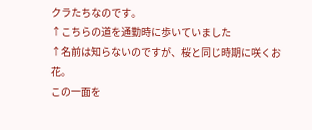クラたちなのです。
↑こちらの道を通勤時に歩いていました
↑名前は知らないのですが、桜と同じ時期に咲くお花。
この一面を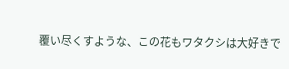覆い尽くすような、この花もワタクシは大好きで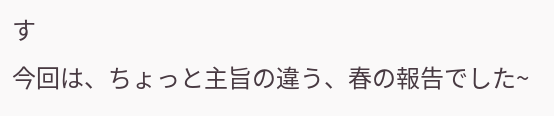す
今回は、ちょっと主旨の違う、春の報告でした~